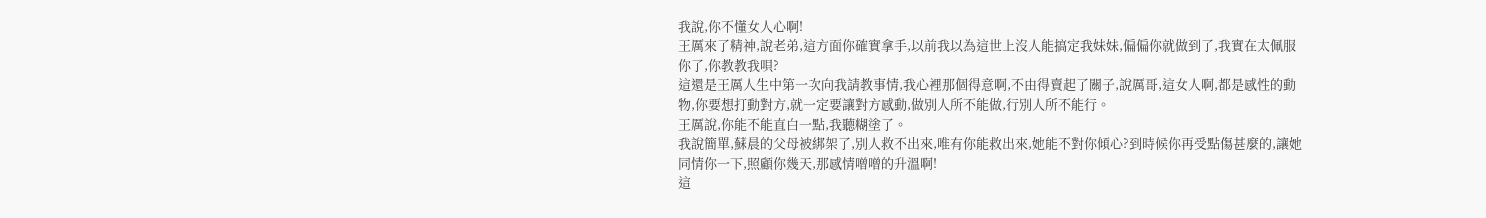我說,你不懂女人心啊!
王厲來了精神,說老弟,這方面你確實拿手,以前我以為這世上沒人能搞定我妹妹,偏偏你就做到了,我實在太佩服你了,你教教我唄?
這還是王厲人生中第一次向我請教事情,我心裡那個得意啊,不由得賣起了關子,說厲哥,這女人啊,都是感性的動物,你要想打動對方,就一定要讓對方感動,做別人所不能做,行別人所不能行。
王厲說,你能不能直白一點,我聽糊塗了。
我說簡單,蘇晨的父母被綁架了,別人救不出來,唯有你能救出來,她能不對你傾心?到時候你再受點傷甚麼的,讓她同情你一下,照顧你幾天,那感情噌噌的升溫啊!
這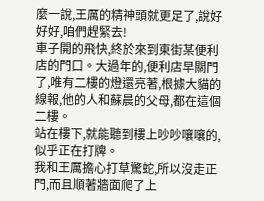麼一說,王厲的精神頭就更足了,說好好好,咱們趕緊去!
車子開的飛快,終於來到東街某便利店的門口。大過年的,便利店早關門了,唯有二樓的燈還亮著,根據大貓的線報,他的人和蘇晨的父母,都在這個二樓。
站在樓下,就能聽到樓上吵吵嚷嚷的,似乎正在打牌。
我和王厲擔心打草驚蛇,所以沒走正門,而且順著牆面爬了上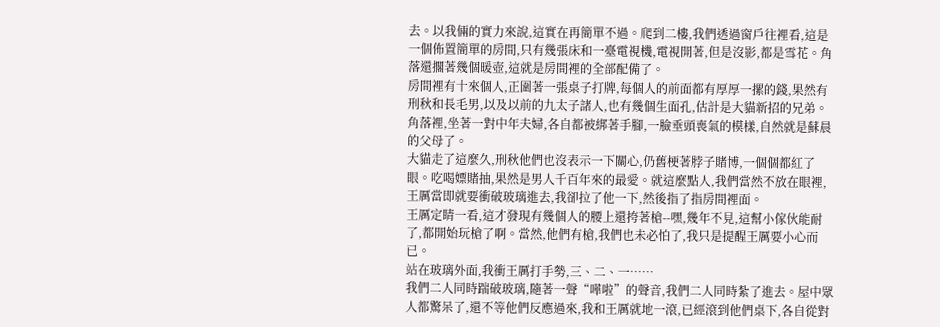去。以我倆的實力來說,這實在再簡單不過。爬到二樓,我們透過窗戶往裡看,這是一個佈置簡單的房間,只有幾張床和一臺電視機,電視開著,但是沒影,都是雪花。角落還擱著幾個暖壺,這就是房間裡的全部配備了。
房間裡有十來個人,正圍著一張桌子打牌,每個人的前面都有厚厚一摞的錢,果然有刑秋和長毛男,以及以前的九太子諸人,也有幾個生面孔,估計是大貓新招的兄弟。
角落裡,坐著一對中年夫婦,各自都被綁著手腳,一臉垂頭喪氣的模樣,自然就是蘇晨的父母了。
大貓走了這麼久,刑秋他們也沒表示一下關心,仍舊梗著脖子賭博,一個個都紅了眼。吃喝嫖賭抽,果然是男人千百年來的最愛。就這麼點人,我們當然不放在眼裡,王厲當即就要衝破玻璃進去,我卻拉了他一下,然後指了指房間裡面。
王厲定睛一看,這才發現有幾個人的腰上還挎著槍--嘿,幾年不見,這幫小傢伙能耐了,都開始玩槍了啊。當然,他們有槍,我們也未必怕了,我只是提醒王厲要小心而已。
站在玻璃外面,我衝王厲打手勢,三、二、一……
我們二人同時踹破玻璃,隨著一聲“嘩啦”的聲音,我們二人同時紮了進去。屋中眾人都驚呆了,還不等他們反應過來,我和王厲就地一滾,已經滾到他們桌下,各自從對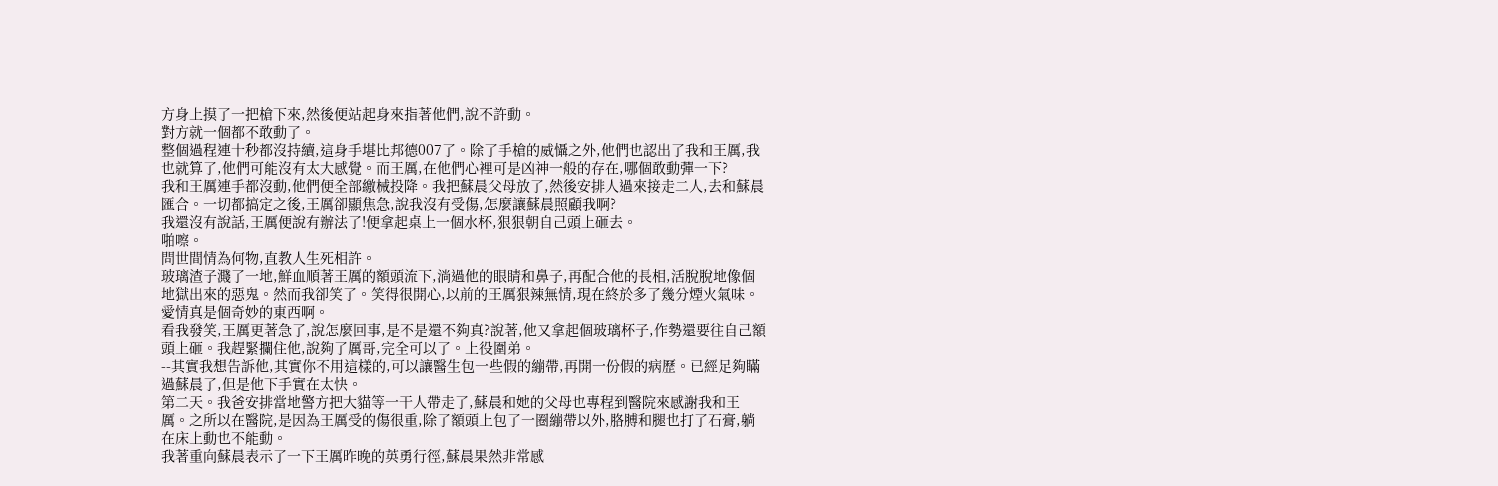方身上摸了一把槍下來,然後便站起身來指著他們,說不許動。
對方就一個都不敢動了。
整個過程連十秒都沒持續,這身手堪比邦德007了。除了手槍的威懾之外,他們也認出了我和王厲,我也就算了,他們可能沒有太大感覺。而王厲,在他們心裡可是凶神一般的存在,哪個敢動彈一下?
我和王厲連手都沒動,他們便全部繳械投降。我把蘇晨父母放了,然後安排人過來接走二人,去和蘇晨匯合。一切都搞定之後,王厲卻顯焦急,說我沒有受傷,怎麼讓蘇晨照顧我啊?
我還沒有說話,王厲便說有辦法了!便拿起桌上一個水杯,狠狠朝自己頭上砸去。
啪嚓。
問世間情為何物,直教人生死相許。
玻璃渣子濺了一地,鮮血順著王厲的額頭流下,淌過他的眼睛和鼻子,再配合他的長相,活脫脫地像個地獄出來的惡鬼。然而我卻笑了。笑得很開心,以前的王厲狠辣無情,現在終於多了幾分煙火氣味。
愛情真是個奇妙的東西啊。
看我發笑,王厲更著急了,說怎麼回事,是不是還不夠真?說著,他又拿起個玻璃杯子,作勢還要往自己額頭上砸。我趕緊攔住他,說夠了厲哥,完全可以了。上役圍弟。
--其實我想告訴他,其實你不用這樣的,可以讓醫生包一些假的繃帶,再開一份假的病歷。已經足夠瞞過蘇晨了,但是他下手實在太快。
第二天。我爸安排當地警方把大貓等一干人帶走了,蘇晨和她的父母也專程到醫院來感謝我和王厲。之所以在醫院,是因為王厲受的傷很重,除了額頭上包了一圈繃帶以外,胳膊和腿也打了石膏,躺在床上動也不能動。
我著重向蘇晨表示了一下王厲昨晚的英勇行徑,蘇晨果然非常感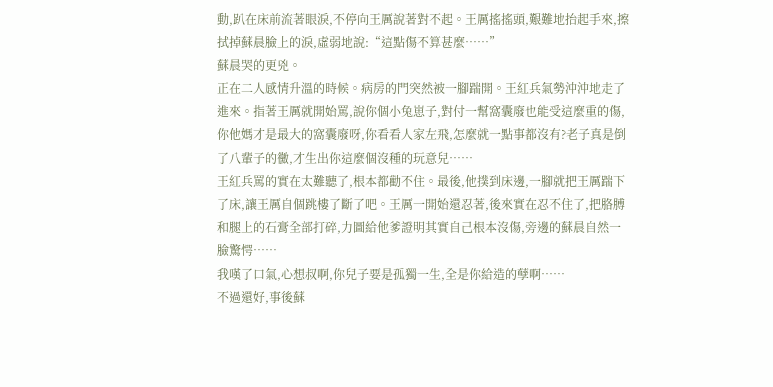動,趴在床前流著眼淚,不停向王厲說著對不起。王厲搖搖頭,艱難地抬起手來,擦拭掉蘇晨臉上的淚,虛弱地說:“這點傷不算甚麼……”
蘇晨哭的更兇。
正在二人感情升溫的時候。病房的門突然被一腳踹開。王紅兵氣勢沖沖地走了進來。指著王厲就開始罵,說你個小兔崽子,對付一幫窩囊廢也能受這麼重的傷,你他媽才是最大的窩囊廢呀,你看看人家左飛,怎麼就一點事都沒有?老子真是倒了八輩子的黴,才生出你這麼個沒種的玩意兒……
王紅兵罵的實在太難聽了,根本都勸不住。最後,他撲到床邊,一腳就把王厲踹下了床,讓王厲自個跳樓了斷了吧。王厲一開始還忍著,後來實在忍不住了,把胳膊和腿上的石膏全部打碎,力圖給他爹證明其實自己根本沒傷,旁邊的蘇晨自然一臉驚愕……
我嘆了口氣,心想叔啊,你兒子要是孤獨一生,全是你給造的孽啊……
不過還好,事後蘇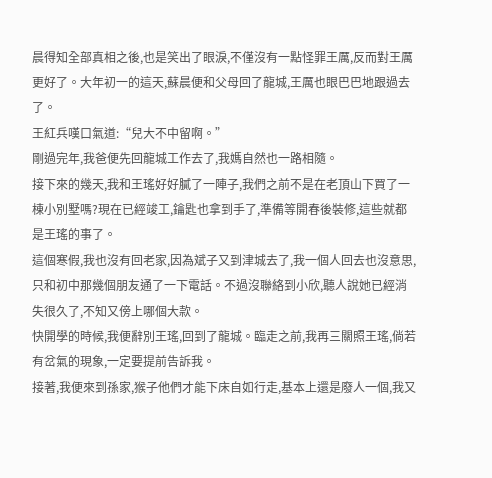晨得知全部真相之後,也是笑出了眼淚,不僅沒有一點怪罪王厲,反而對王厲更好了。大年初一的這天,蘇晨便和父母回了龍城,王厲也眼巴巴地跟過去了。
王紅兵嘆口氣道:“兒大不中留啊。”
剛過完年,我爸便先回龍城工作去了,我媽自然也一路相隨。
接下來的幾天,我和王瑤好好膩了一陣子,我們之前不是在老頂山下買了一棟小別墅嗎?現在已經竣工,鑰匙也拿到手了,準備等開春後裝修,這些就都是王瑤的事了。
這個寒假,我也沒有回老家,因為斌子又到津城去了,我一個人回去也沒意思,只和初中那幾個朋友通了一下電話。不過沒聯絡到小欣,聽人說她已經消失很久了,不知又傍上哪個大款。
快開學的時候,我便辭別王瑤,回到了龍城。臨走之前,我再三關照王瑤,倘若有岔氣的現象,一定要提前告訴我。
接著,我便來到孫家,猴子他們才能下床自如行走,基本上還是廢人一個,我又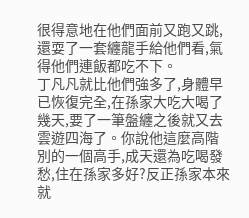很得意地在他們面前又跑又跳,還耍了一套纏龍手給他們看,氣得他們連飯都吃不下。
丁凡凡就比他們強多了,身體早已恢復完全,在孫家大吃大喝了幾天,要了一筆盤纏之後就又去雲遊四海了。你說他這麼高階別的一個高手,成天還為吃喝發愁,住在孫家多好?反正孫家本來就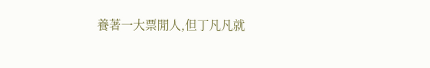養著一大票閒人,但丁凡凡就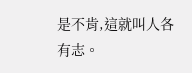是不肯,這就叫人各有志。